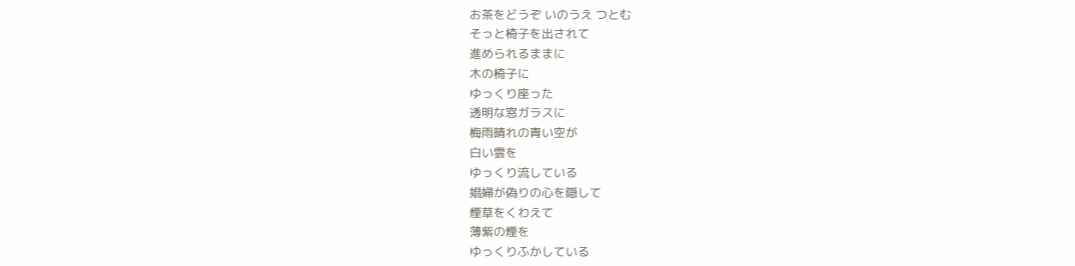お茶をどうぞ いのうえ つとむ
そっと椅子を出されて
進められるままに
木の椅子に
ゆっくり座った
透明な窓ガラスに
梅雨晴れの青い空が
白い雲を
ゆっくり流している
娼婦が偽りの心を隠して
煙草をくわえて
薄紫の煙を
ゆっくりふかしている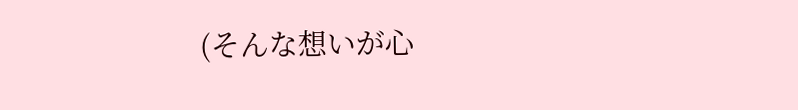(そんな想いが心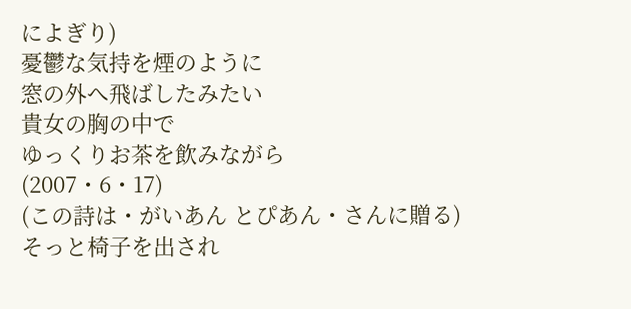によぎり)
憂鬱な気持を煙のように
窓の外へ飛ばしたみたい
貴女の胸の中で
ゆっくりお茶を飲みながら
(2007・6・17)
(この詩は・がいあん とぴあん・さんに贈る)
そっと椅子を出され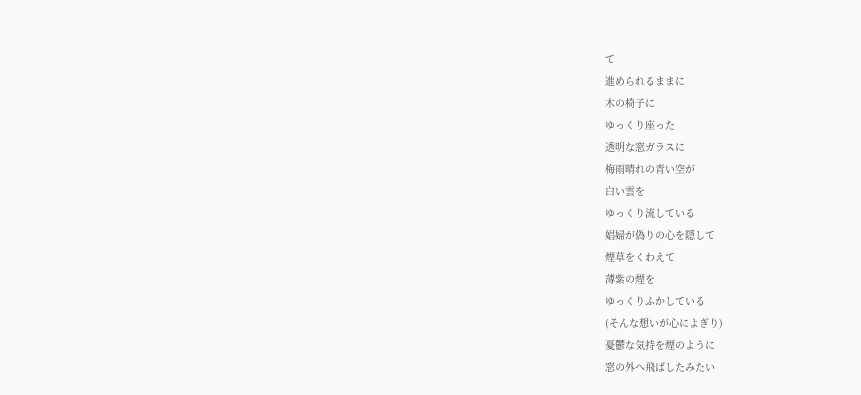て
進められるままに
木の椅子に
ゆっくり座った
透明な窓ガラスに
梅雨晴れの青い空が
白い雲を
ゆっくり流している
娼婦が偽りの心を隠して
煙草をくわえて
薄紫の煙を
ゆっくりふかしている
(そんな想いが心によぎり)
憂鬱な気持を煙のように
窓の外へ飛ばしたみたい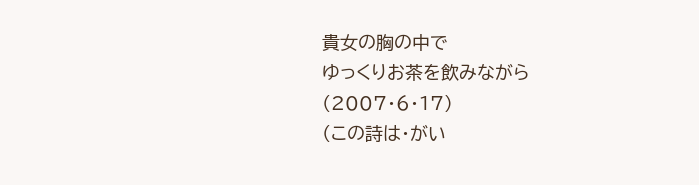貴女の胸の中で
ゆっくりお茶を飲みながら
(2007・6・17)
(この詩は・がい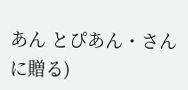あん とぴあん・さんに贈る)